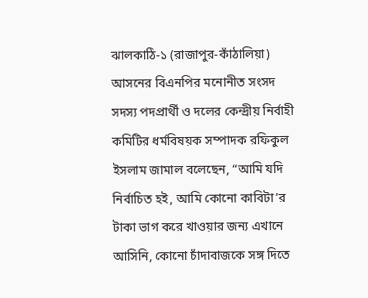ঝালকাঠি-১ (রাজাপুর-কাঁঠালিয়া) আসনের বিএনপির মনোনীত সংসদ সদস্য পদপ্রার্থী ও দলের কেন্দ্রীয় নির্বাহী কমিটির ধর্মবিষয়ক সম্পাদক রফিকুল ইসলাম জামাল বলেছেন, “আমি যদি নির্বাচিত হই, আমি কোনো কাবিটা’র টাকা ভাগ করে খাওয়ার জন্য এখানে আসিনি, কোনো চাঁদাবাজকে সঙ্গ দিতে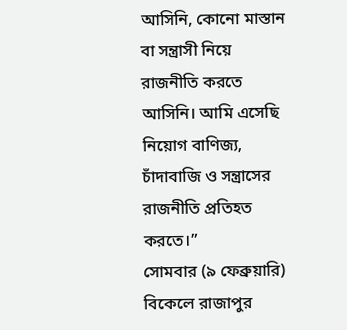আসিনি, কোনো মাস্তান বা সন্ত্রাসী নিয়ে রাজনীতি করতে আসিনি। আমি এসেছি নিয়োগ বাণিজ্য, চাঁদাবাজি ও সন্ত্রাসের রাজনীতি প্রতিহত করতে।”
সোমবার (৯ ফেব্রুয়ারি) বিকেলে রাজাপুর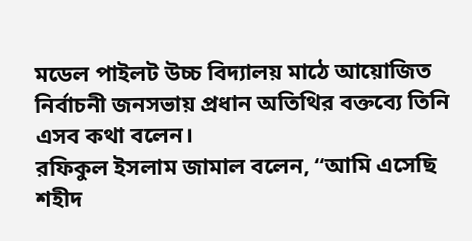মডেল পাইলট উচ্চ বিদ্যালয় মাঠে আয়োজিত নির্বাচনী জনসভায় প্রধান অতিথির বক্তব্যে তিনি এসব কথা বলেন।
রফিকুল ইসলাম জামাল বলেন, “আমি এসেছি শহীদ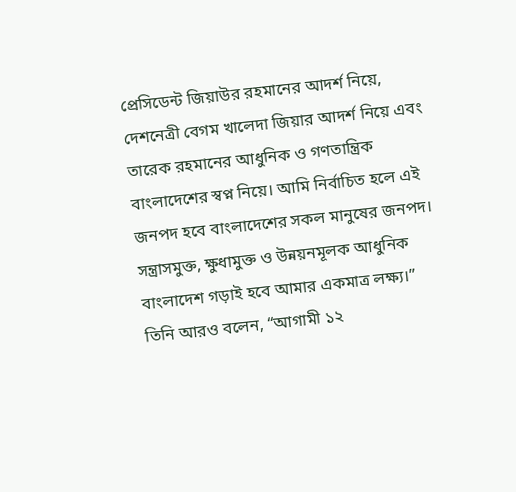প্রেসিডেন্ট জিয়াউর রহমানের আদর্শ নিয়ে, দেশনেত্রী বেগম খালেদা জিয়ার আদর্শ নিয়ে এবং তারেক রহমানের আধুনিক ও গণতান্ত্রিক বাংলাদেশের স্বপ্ন নিয়ে। আমি নির্বাচিত হলে এই জনপদ হবে বাংলাদেশের সকল মানুষের জনপদ। সন্ত্রাসমুক্ত, ক্ষুধামুক্ত ও উন্নয়নমূলক আধুনিক বাংলাদেশ গড়াই হবে আমার একমাত্র লক্ষ্য।”
তিনি আরও বলেন, “আগামী ১২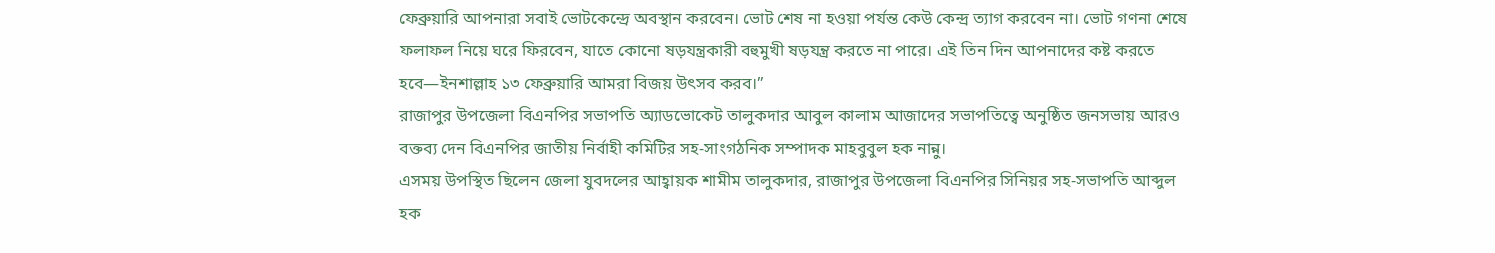ফেব্রুয়ারি আপনারা সবাই ভোটকেন্দ্রে অবস্থান করবেন। ভোট শেষ না হওয়া পর্যন্ত কেউ কেন্দ্র ত্যাগ করবেন না। ভোট গণনা শেষে ফলাফল নিয়ে ঘরে ফিরবেন, যাতে কোনো ষড়যন্ত্রকারী বহুমুখী ষড়যন্ত্র করতে না পারে। এই তিন দিন আপনাদের কষ্ট করতে হবে—ইনশাল্লাহ ১৩ ফেব্রুয়ারি আমরা বিজয় উৎসব করব।”
রাজাপুর উপজেলা বিএনপির সভাপতি অ্যাডভোকেট তালুকদার আবুল কালাম আজাদের সভাপতিত্বে অনুষ্ঠিত জনসভায় আরও বক্তব্য দেন বিএনপির জাতীয় নির্বাহী কমিটির সহ-সাংগঠনিক সম্পাদক মাহবুবুল হক নান্নু।
এসময় উপস্থিত ছিলেন জেলা যুবদলের আহ্বায়ক শামীম তালুকদার, রাজাপুর উপজেলা বিএনপির সিনিয়র সহ-সভাপতি আব্দুল হক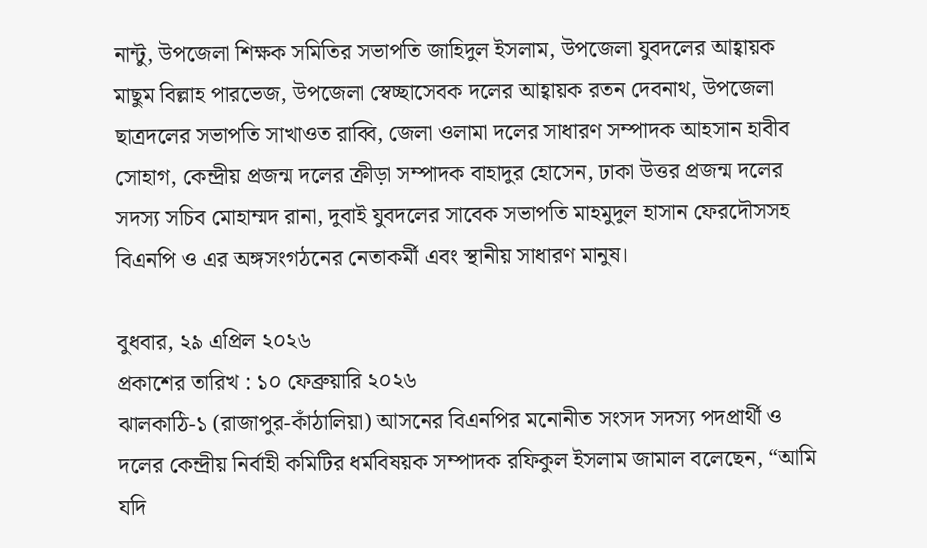নান্টু, উপজেলা শিক্ষক সমিতির সভাপতি জাহিদুল ইসলাম, উপজেলা যুবদলের আহ্বায়ক মাছুম বিল্লাহ পারভেজ, উপজেলা স্বেচ্ছাসেবক দলের আহ্বায়ক রতন দেবনাথ, উপজেলা ছাত্রদলের সভাপতি সাখাওত রাব্বি, জেলা ওলামা দলের সাধারণ সম্পাদক আহসান হাবীব সোহাগ, কেন্দ্রীয় প্রজন্ম দলের ক্রীড়া সম্পাদক বাহাদুর হোসেন, ঢাকা উত্তর প্রজন্ম দলের সদস্য সচিব মোহাম্মদ রানা, দুবাই যুবদলের সাবেক সভাপতি মাহমুদুল হাসান ফেরদৌসসহ বিএনপি ও এর অঙ্গসংগঠনের নেতাকর্মী এবং স্থানীয় সাধারণ মানুষ।

বুধবার, ২৯ এপ্রিল ২০২৬
প্রকাশের তারিখ : ১০ ফেব্রুয়ারি ২০২৬
ঝালকাঠি-১ (রাজাপুর-কাঁঠালিয়া) আসনের বিএনপির মনোনীত সংসদ সদস্য পদপ্রার্থী ও দলের কেন্দ্রীয় নির্বাহী কমিটির ধর্মবিষয়ক সম্পাদক রফিকুল ইসলাম জামাল বলেছেন, “আমি যদি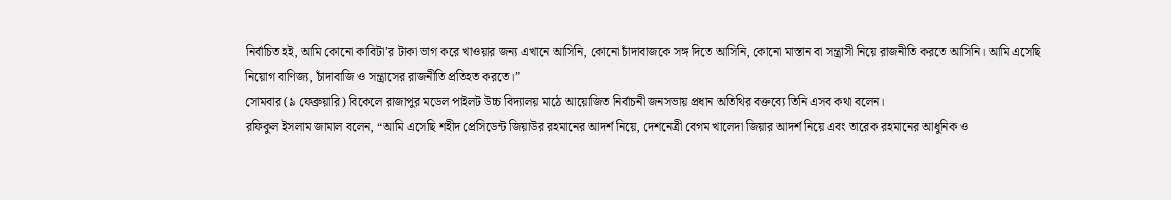নির্বাচিত হই, আমি কোনো কাবিটা’র টাকা ভাগ করে খাওয়ার জন্য এখানে আসিনি, কোনো চাঁদাবাজকে সঙ্গ দিতে আসিনি, কোনো মাস্তান বা সন্ত্রাসী নিয়ে রাজনীতি করতে আসিনি। আমি এসেছি নিয়োগ বাণিজ্য, চাঁদাবাজি ও সন্ত্রাসের রাজনীতি প্রতিহত করতে।”
সোমবার (৯ ফেব্রুয়ারি) বিকেলে রাজাপুর মডেল পাইলট উচ্চ বিদ্যালয় মাঠে আয়োজিত নির্বাচনী জনসভায় প্রধান অতিথির বক্তব্যে তিনি এসব কথা বলেন।
রফিকুল ইসলাম জামাল বলেন, “আমি এসেছি শহীদ প্রেসিডেন্ট জিয়াউর রহমানের আদর্শ নিয়ে, দেশনেত্রী বেগম খালেদা জিয়ার আদর্শ নিয়ে এবং তারেক রহমানের আধুনিক ও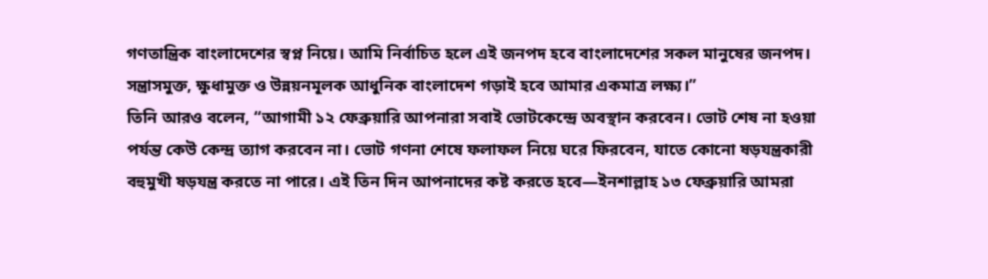গণতান্ত্রিক বাংলাদেশের স্বপ্ন নিয়ে। আমি নির্বাচিত হলে এই জনপদ হবে বাংলাদেশের সকল মানুষের জনপদ। সন্ত্রাসমুক্ত, ক্ষুধামুক্ত ও উন্নয়নমূলক আধুনিক বাংলাদেশ গড়াই হবে আমার একমাত্র লক্ষ্য।”
তিনি আরও বলেন, “আগামী ১২ ফেব্রুয়ারি আপনারা সবাই ভোটকেন্দ্রে অবস্থান করবেন। ভোট শেষ না হওয়া পর্যন্ত কেউ কেন্দ্র ত্যাগ করবেন না। ভোট গণনা শেষে ফলাফল নিয়ে ঘরে ফিরবেন, যাতে কোনো ষড়যন্ত্রকারী বহুমুখী ষড়যন্ত্র করতে না পারে। এই তিন দিন আপনাদের কষ্ট করতে হবে—ইনশাল্লাহ ১৩ ফেব্রুয়ারি আমরা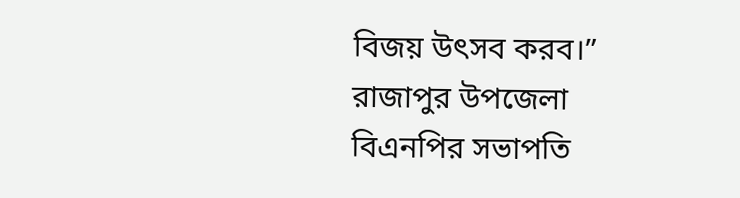বিজয় উৎসব করব।”
রাজাপুর উপজেলা বিএনপির সভাপতি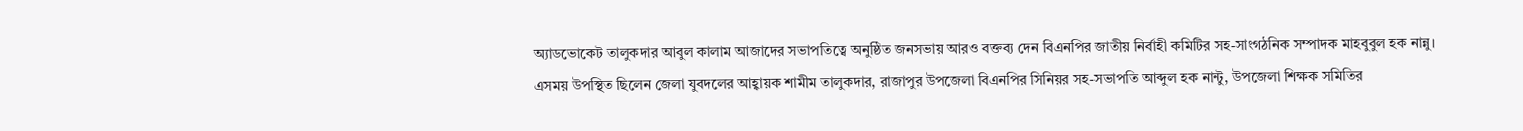অ্যাডভোকেট তালুকদার আবুল কালাম আজাদের সভাপতিত্বে অনুষ্ঠিত জনসভায় আরও বক্তব্য দেন বিএনপির জাতীয় নির্বাহী কমিটির সহ-সাংগঠনিক সম্পাদক মাহবুবুল হক নান্নু।
এসময় উপস্থিত ছিলেন জেলা যুবদলের আহ্বায়ক শামীম তালুকদার, রাজাপুর উপজেলা বিএনপির সিনিয়র সহ-সভাপতি আব্দুল হক নান্টু, উপজেলা শিক্ষক সমিতির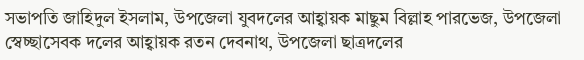সভাপতি জাহিদুল ইসলাম, উপজেলা যুবদলের আহ্বায়ক মাছুম বিল্লাহ পারভেজ, উপজেলা স্বেচ্ছাসেবক দলের আহ্বায়ক রতন দেবনাথ, উপজেলা ছাত্রদলের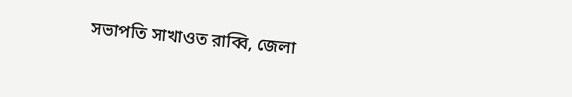সভাপতি সাখাওত রাব্বি, জেলা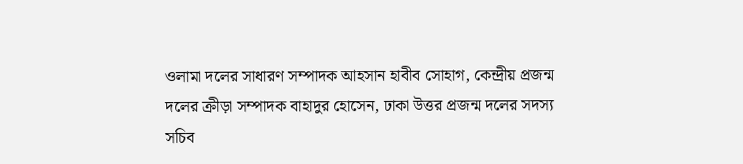ওলামা দলের সাধারণ সম্পাদক আহসান হাবীব সোহাগ, কেন্দ্রীয় প্রজন্ম দলের ক্রীড়া সম্পাদক বাহাদুর হোসেন, ঢাকা উত্তর প্রজন্ম দলের সদস্য সচিব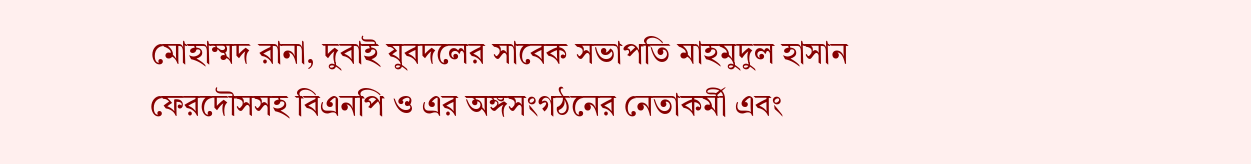মোহাম্মদ রানা, দুবাই যুবদলের সাবেক সভাপতি মাহমুদুল হাসান ফেরদৌসসহ বিএনপি ও এর অঙ্গসংগঠনের নেতাকর্মী এবং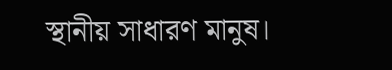স্থানীয় সাধারণ মানুষ।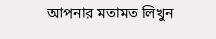আপনার মতামত লিখুন